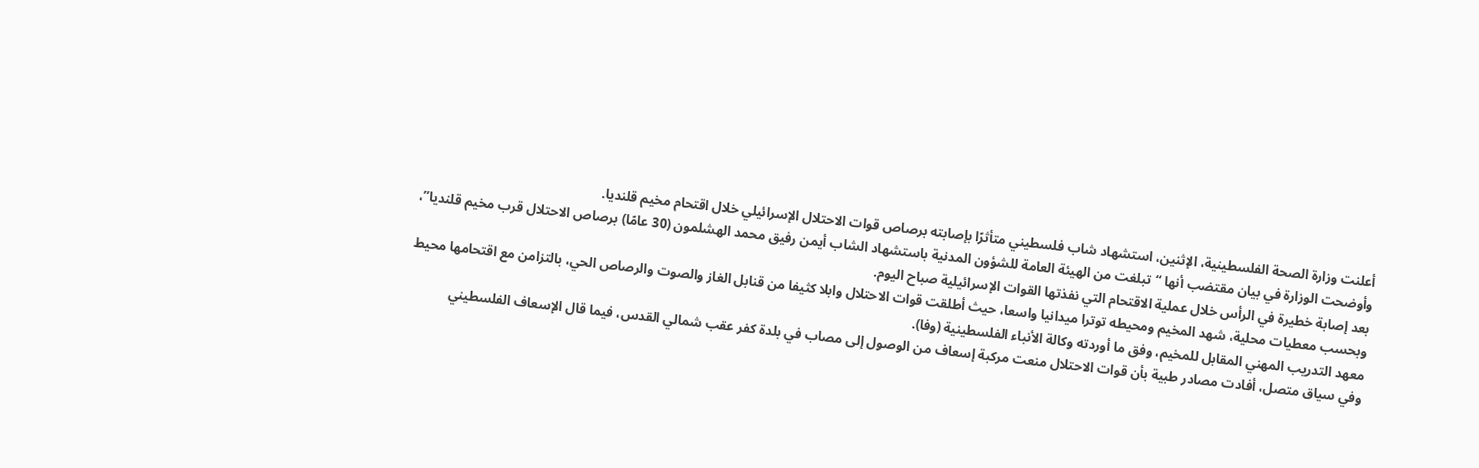أعلنت وزارة الصحة الفلسطينية، الإثنين، استشهاد شاب فلسطيني متأثرًا بإصابته برصاص قوات الاحتلال الإسرائيلي خلال اقتحام مخيم قلنديا.
وأوضحت الوزارة في بيان مقتضب أنها “تبلغت من الهيئة العامة للشؤون المدنية باستشهاد الشاب أيمن رفيق محمد الهشلمون (30 عامًا) برصاص الاحتلال قرب مخيم قلنديا”، بعد إصابة خطيرة في الرأس خلال عملية الاقتحام التي نفذتها القوات الإسرائيلية صباح اليوم.
وبحسب معطيات محلية، شهد المخيم ومحيطه توترا ميدانيا واسعا، حيث أطلقت قوات الاحتلال وابلا كثيفا من قنابل الغاز والصوت والرصاص الحي، بالتزامن مع اقتحامها محيط معهد التدريب المهني المقابل للمخيم، وفق ما أوردته وكالة الأنباء الفلسطينية (وفا).
وفي سياق متصل، أفادت مصادر طبية بأن قوات الاحتلال منعت مركبة إسعاف من الوصول إلى مصاب في بلدة كفر عقب شمالي القدس، فيما قال الإسعاف الفلسطيني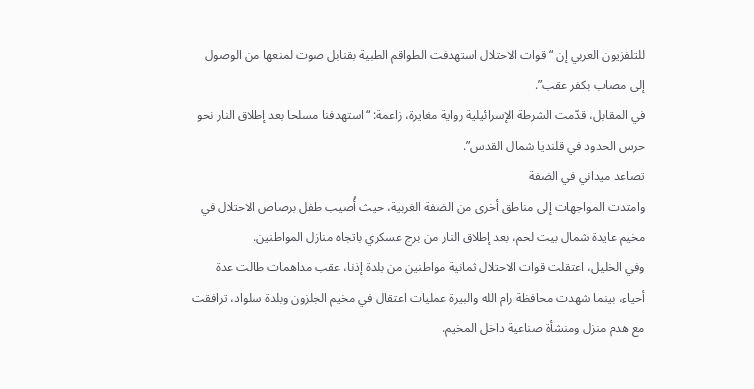للتلفزيون العربي إن “قوات الاحتلال استهدفت الطواقم الطبية بقنابل صوت لمنعها من الوصول إلى مصاب بكفر عقب”.
في المقابل، قدّمت الشرطة الإسرائيلية رواية مغايرة، زاعمة: “استهدفنا مسلحا بعد إطلاق النار نحو حرس الحدود في قلنديا شمال القدس”.
تصاعد ميداني في الضفة
وامتدت المواجهات إلى مناطق أخرى من الضفة الغربية، حيث أُصيب طفل برصاص الاحتلال في مخيم عايدة شمال بيت لحم، بعد إطلاق النار من برج عسكري باتجاه منازل المواطنين.
وفي الخليل، اعتقلت قوات الاحتلال ثمانية مواطنين من بلدة إذنا، عقب مداهمات طالت عدة أحياء، بينما شهدت محافظة رام الله والبيرة عمليات اعتقال في مخيم الجلزون وبلدة سلواد، ترافقت مع هدم منزل ومنشأة صناعية داخل المخيم.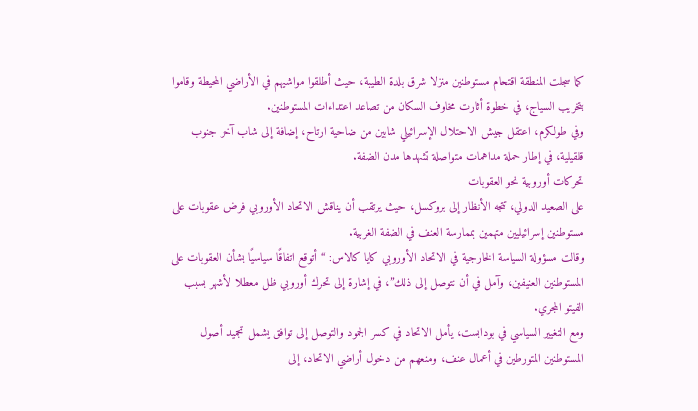كما سجلت المنطقة اقتحام مستوطنين منزلا شرق بلدة الطيبة، حيث أطلقوا مواشيهم في الأراضي المحيطة وقاموا بتخريب السياج، في خطوة أثارت مخاوف السكان من تصاعد اعتداءات المستوطنين.
وفي طولكرم، اعتقل جيش الاحتلال الإسرائيلي شابين من ضاحية ارتاح، إضافة إلى شاب آخر جنوب قلقيلية، في إطار حملة مداهمات متواصلة تشهدها مدن الضفة.
تحركات أوروبية نحو العقوبات
على الصعيد الدولي، تتجه الأنظار إلى بروكسل، حيث يرتقب أن يناقش الاتحاد الأوروبي فرض عقوبات على مستوطنين إسرائيليين متهمين بممارسة العنف في الضفة الغربية.
وقالت مسؤولة السياسة الخارجية في الاتحاد الأوروبي كايا كالاس: “أتوقع اتفاقًا سياسيًا بشأن العقوبات على المستوطنين العنيفين، وآمل في أن نتوصل إلى ذلك”، في إشارة إلى تحرك أوروبي ظل معطلا لأشهر بسبب الفيتو المجري.
ومع التغيير السياسي في بودابست، يأمل الاتحاد في كسر الجمود والتوصل إلى توافق يشمل تجميد أصول المستوطنين المتورطين في أعمال عنف، ومنعهم من دخول أراضي الاتحاد، إلى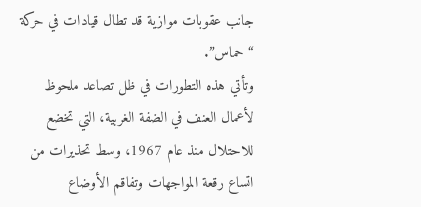جانب عقوبات موازية قد تطال قيادات في حركة “حماس”.
وتأتي هذه التطورات في ظل تصاعد ملحوظ لأعمال العنف في الضفة الغربية، التي تخضع للاحتلال منذ عام 1967، وسط تحذيرات من اتساع رقعة المواجهات وتفاقم الأوضاع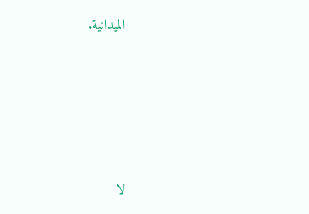الميدانية.








لا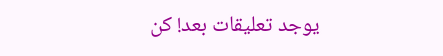يوجد تعليقات بعد! كن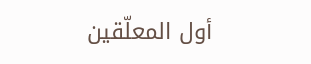أول المعلّقين